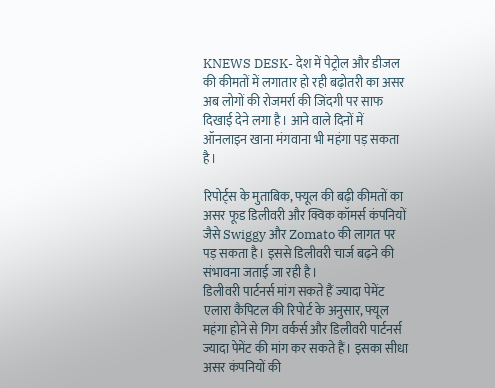KNEWS DESK- देश में पेट्रोल और डीजल की कीमतों में लगातार हो रही बढ़ोतरी का असर अब लोगों की रोजमर्रा की जिंदगी पर साफ दिखाई देने लगा है। आने वाले दिनों में ऑनलाइन खाना मंगवाना भी महंगा पड़ सकता है।

रिपोर्ट्स के मुताबिक, फ्यूल की बढ़ी कीमतों का असर फूड डिलीवरी और क्विक कॉमर्स कंपनियों जैसे Swiggy और Zomato की लागत पर पड़ सकता है। इससे डिलीवरी चार्ज बढ़ने की संभावना जताई जा रही है।
डिलीवरी पार्टनर्स मांग सकते हैं ज्यादा पेमेंट
एलारा कैपिटल की रिपोर्ट के अनुसार, फ्यूल महंगा होने से गिग वर्कर्स और डिलीवरी पार्टनर्स ज्यादा पेमेंट की मांग कर सकते हैं। इसका सीधा असर कंपनियों की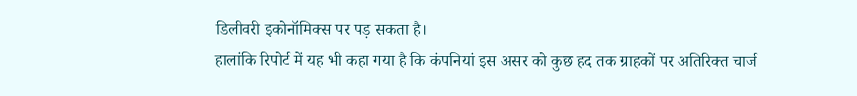डिलीवरी इकोनॉमिक्स पर पड़ सकता है।
हालांकि रिपोर्ट में यह भी कहा गया है कि कंपनियां इस असर को कुछ हद तक ग्राहकों पर अतिरिक्त चार्ज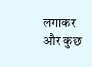लगाकर और कुछ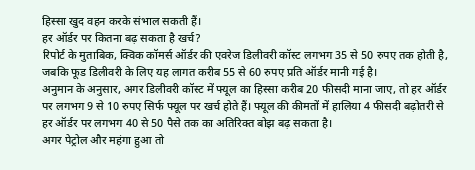हिस्सा खुद वहन करके संभाल सकती हैं।
हर ऑर्डर पर कितना बढ़ सकता है खर्च?
रिपोर्ट के मुताबिक, क्विक कॉमर्स ऑर्डर की एवरेज डिलीवरी कॉस्ट लगभग 35 से 50 रुपए तक होती है, जबकि फूड डिलीवरी के लिए यह लागत करीब 55 से 60 रुपए प्रति ऑर्डर मानी गई है।
अनुमान के अनुसार, अगर डिलीवरी कॉस्ट में फ्यूल का हिस्सा करीब 20 फीसदी माना जाए, तो हर ऑर्डर पर लगभग 9 से 10 रुपए सिर्फ फ्यूल पर खर्च होते हैं। फ्यूल की कीमतों में हालिया 4 फीसदी बढ़ोतरी से हर ऑर्डर पर लगभग 40 से 50 पैसे तक का अतिरिक्त बोझ बढ़ सकता है।
अगर पेट्रोल और महंगा हुआ तो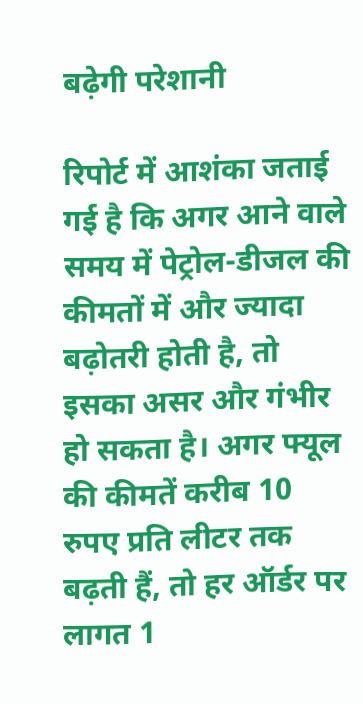बढ़ेगी परेशानी

रिपोर्ट में आशंका जताई गई है कि अगर आने वाले समय में पेट्रोल-डीजल की कीमतों में और ज्यादा बढ़ोतरी होती है, तो इसका असर और गंभीर हो सकता है। अगर फ्यूल की कीमतें करीब 10 रुपए प्रति लीटर तक बढ़ती हैं, तो हर ऑर्डर पर लागत 1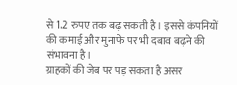से 1.2 रुपए तक बढ़ सकती है। इससे कंपनियों की कमाई और मुनाफे पर भी दबाव बढ़ने की संभावना है।
ग्राहकों की जेब पर पड़ सकता है असर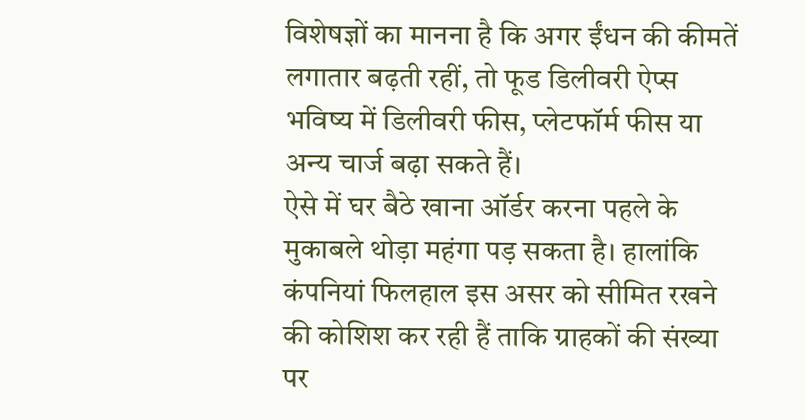विशेषज्ञों का मानना है कि अगर ईंधन की कीमतें लगातार बढ़ती रहीं, तो फूड डिलीवरी ऐप्स भविष्य में डिलीवरी फीस, प्लेटफॉर्म फीस या अन्य चार्ज बढ़ा सकते हैं।
ऐसे में घर बैठे खाना ऑर्डर करना पहले के मुकाबले थोड़ा महंगा पड़ सकता है। हालांकि कंपनियां फिलहाल इस असर को सीमित रखने की कोशिश कर रही हैं ताकि ग्राहकों की संख्या पर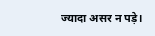ज्यादा असर न पड़े।